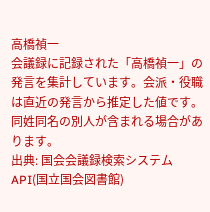高橋禎一
会議録に記録された「高橋禎一」の発言を集計しています。会派・役職は直近の発言から推定した値です。同姓同名の別人が含まれる場合があります。
出典: 国会会議録検索システム API(国立国会図書館)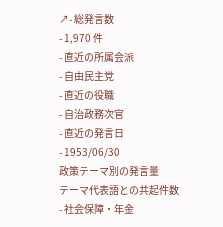↗- 総発言数
- 1,970 件
- 直近の所属会派
- 自由民主党
- 直近の役職
- 自治政務次官
- 直近の発言日
- 1953/06/30
政策テーマ別の発言量
テーマ代表語との共起件数- 社会保障・年金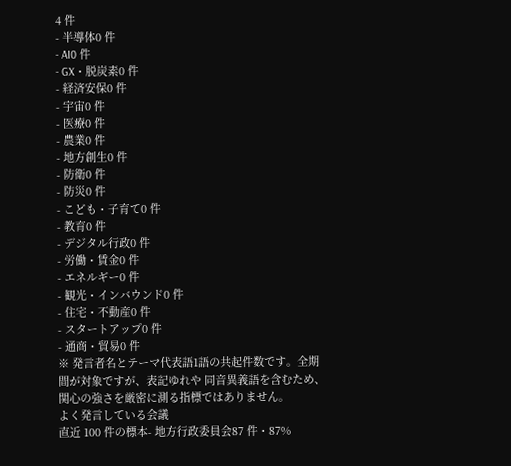4 件
- 半導体0 件
- AI0 件
- GX・脱炭素0 件
- 経済安保0 件
- 宇宙0 件
- 医療0 件
- 農業0 件
- 地方創生0 件
- 防衛0 件
- 防災0 件
- こども・子育て0 件
- 教育0 件
- デジタル行政0 件
- 労働・賃金0 件
- エネルギー0 件
- 観光・インバウンド0 件
- 住宅・不動産0 件
- スタートアップ0 件
- 通商・貿易0 件
※ 発言者名とテーマ代表語1語の共起件数です。全期間が対象ですが、表記ゆれや 同音異義語を含むため、関心の強さを厳密に測る指標ではありません。
よく発言している会議
直近 100 件の標本- 地方行政委員会87 件・87%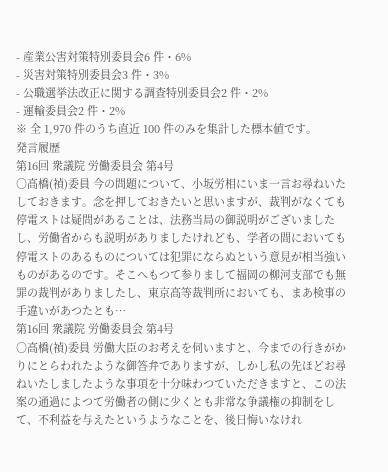- 産業公害対策特別委員会6 件・6%
- 災害対策特別委員会3 件・3%
- 公職選挙法改正に関する調査特別委員会2 件・2%
- 運輸委員会2 件・2%
※ 全 1,970 件のうち直近 100 件のみを集計した標本値です。
発言履歴
第16回 衆議院 労働委員会 第4号
○高橋(禎)委員 今の問題について、小坂労相にいま一言お尋ねいたしておきます。念を押しておきたいと思いますが、裁判がなくても停電ストは疑問があることは、法務当局の御説明がございましたし、労働省からも説明がありましたけれども、学者の間においても停電ストのあるものについては犯罪にならぬという意見が相当強いものがあるのです。そこへもつて参りまして福岡の柳河支部でも無罪の裁判がありましたし、東京高等裁判所においても、まあ検事の手違いがあつたとも…
第16回 衆議院 労働委員会 第4号
○高橋(禎)委員 労働大臣のお考えを伺いますと、今までの行きがかりにとらわれたような御答弁でありますが、しかし私の先ほどお尋ねいたしましたような事項を十分味わつていただきますと、この法案の通過によつて労働者の側に少くとも非常な争議権の抑制をして、不利益を与えたというようなことを、後日悔いなけれ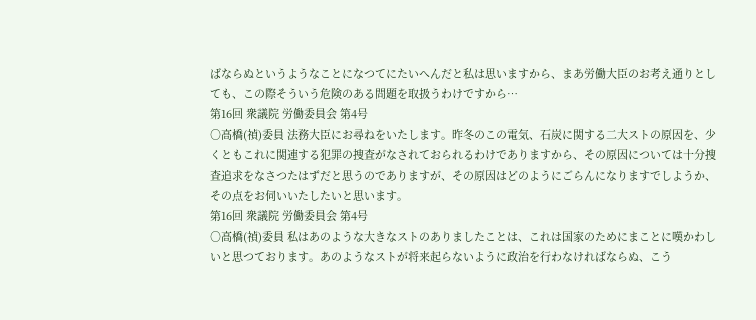ばならぬというようなことになつてにたいへんだと私は思いますから、まあ労働大臣のお考え通りとしても、この際そういう危険のある問題を取扱うわけですから…
第16回 衆議院 労働委員会 第4号
○高橋(禎)委員 法務大臣にお尋ねをいたします。昨冬のこの電気、石炭に関する二大ストの原因を、少くともこれに関連する犯罪の捜査がなされておられるわけでありますから、その原因については十分捜査追求をなさつたはずだと思うのでありますが、その原因はどのようにごらんになりますでしようか、その点をお伺いいたしたいと思います。
第16回 衆議院 労働委員会 第4号
○高橋(禎)委員 私はあのような大きなストのありましたことは、これは国家のためにまことに嘆かわしいと思つております。あのようなストが将来起らないように政治を行わなければならぬ、こう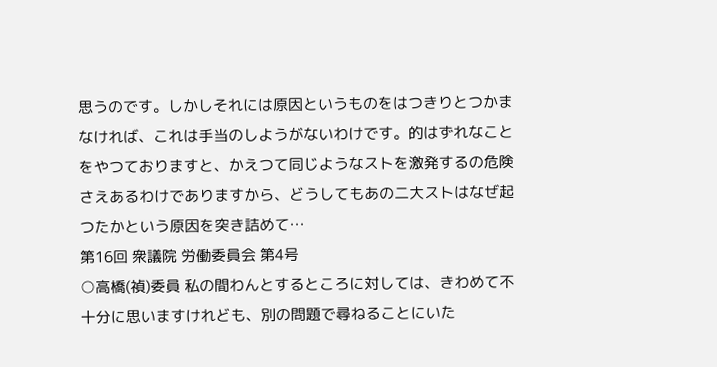思うのです。しかしそれには原因というものをはつきりとつかまなければ、これは手当のしようがないわけです。的はずれなことをやつておりますと、かえつて同じようなストを激発するの危険さえあるわけでありますから、どうしてもあの二大ストはなぜ起つたかという原因を突き詰めて…
第16回 衆議院 労働委員会 第4号
○高橋(禎)委員 私の間わんとするところに対しては、きわめて不十分に思いますけれども、別の問題で尋ねることにいた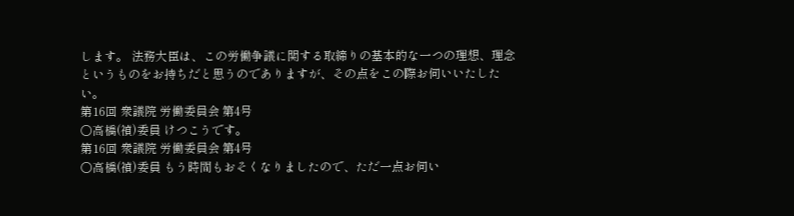します。 法務大臣は、この労働争議に関する取締りの基本的な一つの理想、理念というものをお持ちだと思うのでありますが、その点をこの際お伺いいたしたい。
第16回 衆議院 労働委員会 第4号
○高橋(禎)委員 けつこうです。
第16回 衆議院 労働委員会 第4号
○高橋(禎)委員 もう時間もおそくなりましたので、ただ一点お伺い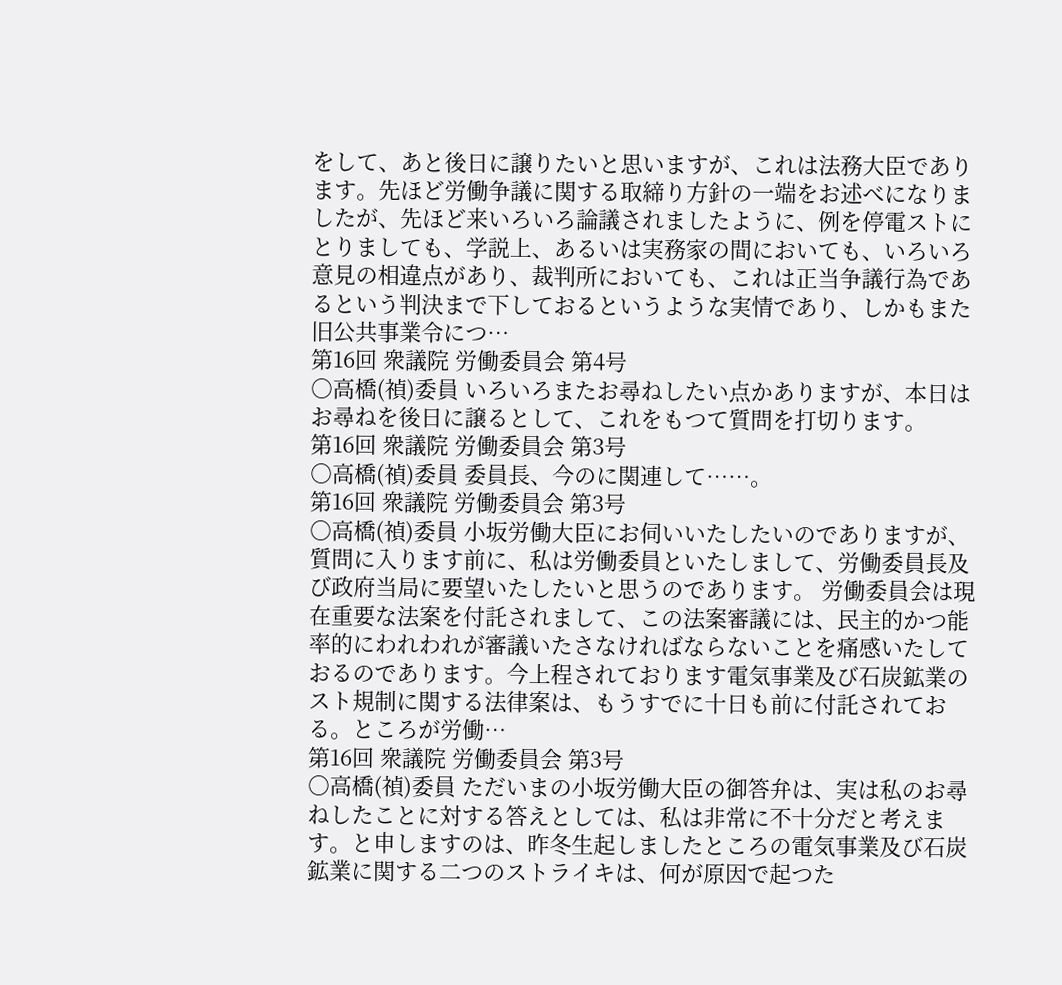をして、あと後日に譲りたいと思いますが、これは法務大臣であります。先ほど労働争議に関する取締り方針の一端をお述べになりましたが、先ほど来いろいろ論議されましたように、例を停電ストにとりましても、学説上、あるいは実務家の間においても、いろいろ意見の相違点があり、裁判所においても、これは正当争議行為であるという判決まで下しておるというような実情であり、しかもまた旧公共事業令につ…
第16回 衆議院 労働委員会 第4号
○高橋(禎)委員 いろいろまたお尋ねしたい点かありますが、本日はお尋ねを後日に譲るとして、これをもつて質問を打切ります。
第16回 衆議院 労働委員会 第3号
○高橋(禎)委員 委員長、今のに関連して……。
第16回 衆議院 労働委員会 第3号
○高橋(禎)委員 小坂労働大臣にお伺いいたしたいのでありますが、質問に入ります前に、私は労働委員といたしまして、労働委員長及び政府当局に要望いたしたいと思うのであります。 労働委員会は現在重要な法案を付託されまして、この法案審議には、民主的かつ能率的にわれわれが審議いたさなければならないことを痛感いたしておるのであります。今上程されております電気事業及び石炭鉱業のスト規制に関する法律案は、もうすでに十日も前に付託されておる。ところが労働…
第16回 衆議院 労働委員会 第3号
○高橋(禎)委員 ただいまの小坂労働大臣の御答弁は、実は私のお尋ねしたことに対する答えとしては、私は非常に不十分だと考えます。と申しますのは、昨冬生起しましたところの電気事業及び石炭鉱業に関する二つのストライキは、何が原因で起つた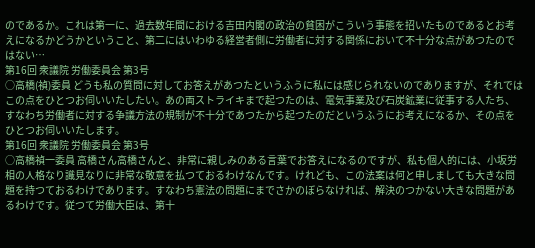のであるか。これは第一に、過去数年間における吉田内閣の政治の貧困がこういう事態を招いたものであるとお考えになるかどうかということ、第二にはいわゆる経営者側に労働者に対する関係において不十分な点があつたのではない…
第16回 衆議院 労働委員会 第3号
○高橋(禎)委員 どうも私の質問に対してお答えがあつたというふうに私には感じられないのでありますが、それではこの点をひとつお伺いいたしたい。あの両ストライキまで起つたのは、電気事業及び石炭鉱業に従事する人たち、すなわち労働者に対する争議方法の規制が不十分であつたから起つたのだというふうにお考えになるか、その点をひとつお伺いいたします。
第16回 衆議院 労働委員会 第3号
○高橋禎一委員 高橋さん高橋さんと、非常に親しみのある言葉でお答えになるのですが、私も個人的には、小坂労相の人格なり識見なりに非常な敬意を払つておるわけなんです。けれども、この法案は何と申しましても大きな問題を持つておるわけであります。すなわち憲法の問題にまでさかのぼらなければ、解決のつかない大きな問題があるわけです。従つて労働大臣は、第十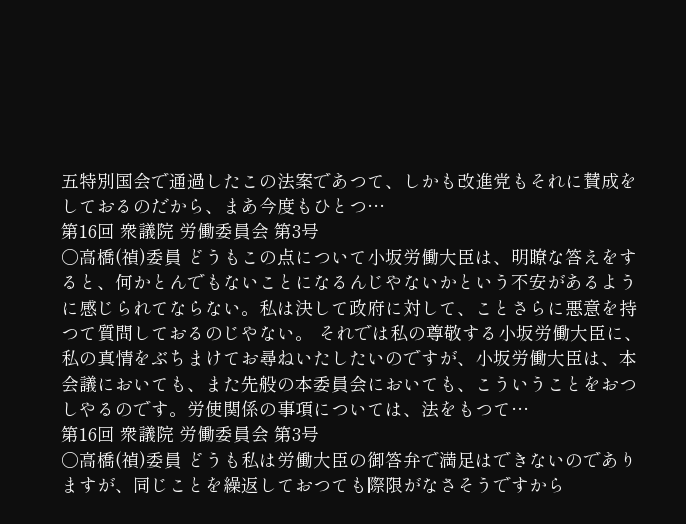五特別国会で通過したこの法案であつて、しかも改進党もそれに賛成をしておるのだから、まあ今度もひとつ…
第16回 衆議院 労働委員会 第3号
○高橋(禎)委員 どうもこの点について小坂労働大臣は、明瞭な答えをすると、何かとんでもないことになるんじやないかという不安があるように感じられてならない。私は決して政府に対して、ことさらに悪意を持つて質問しておるのじやない。 それでは私の尊敬する小坂労働大臣に、私の真情をぶちまけてお尋ねいたしたいのですが、小坂労働大臣は、本会議においても、また先般の本委員会においても、こういうことをおつしやるのです。労使関係の事項については、法をもつて…
第16回 衆議院 労働委員会 第3号
○高橋(禎)委員 どうも私は労働大臣の御答弁で満足はできないのでありますが、同じことを繰返しておつても際限がなさそうですから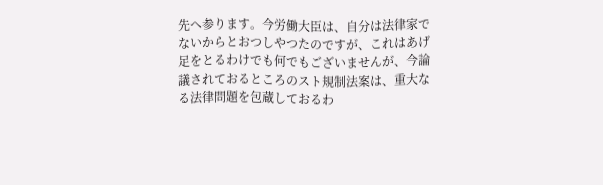先へ参ります。今労働大臣は、自分は法律家でないからとおつしやつたのですが、これはあげ足をとるわけでも何でもございませんが、今論議されておるところのスト規制法案は、重大なる法律問題を包蔵しておるわ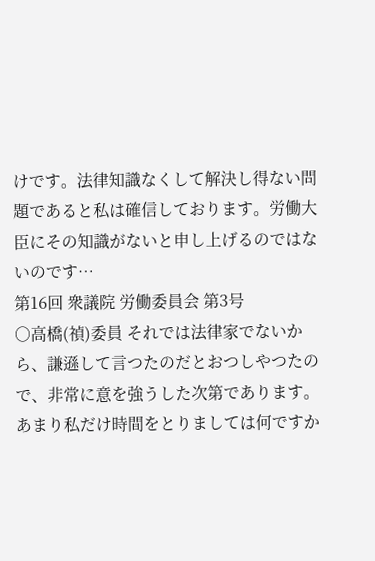けです。法律知識なくして解決し得ない問題であると私は確信しております。労働大臣にその知識がないと申し上げるのではないのです…
第16回 衆議院 労働委員会 第3号
○高橋(禎)委員 それでは法律家でないから、謙遜して言つたのだとおつしやつたので、非常に意を強うした次第であります。あまり私だけ時間をとりましては何ですか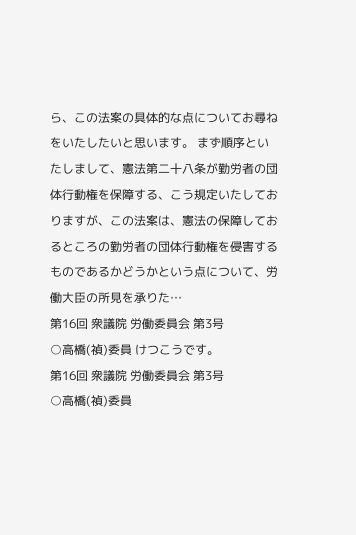ら、この法案の具体的な点についてお尋ねをいたしたいと思います。 まず順序といたしまして、憲法第二十八条が勤労者の団体行動権を保障する、こう規定いたしておりますが、この法案は、憲法の保障しておるところの勤労者の団体行動権を侵害するものであるかどうかという点について、労働大臣の所見を承りた…
第16回 衆議院 労働委員会 第3号
○高橋(禎)委員 けつこうです。
第16回 衆議院 労働委員会 第3号
○高橋(禎)委員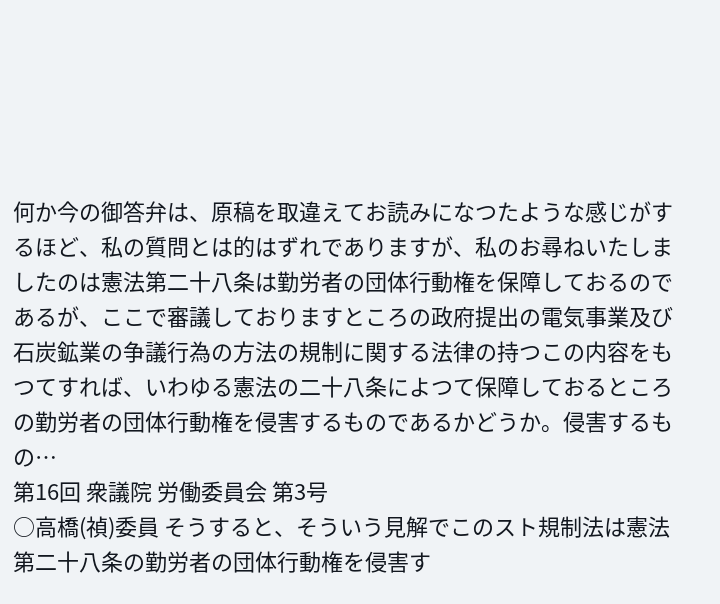何か今の御答弁は、原稿を取違えてお読みになつたような感じがするほど、私の質問とは的はずれでありますが、私のお尋ねいたしましたのは憲法第二十八条は勤労者の団体行動権を保障しておるのであるが、ここで審議しておりますところの政府提出の電気事業及び石炭鉱業の争議行為の方法の規制に関する法律の持つこの内容をもつてすれば、いわゆる憲法の二十八条によつて保障しておるところの勤労者の団体行動権を侵害するものであるかどうか。侵害するもの…
第16回 衆議院 労働委員会 第3号
○高橋(禎)委員 そうすると、そういう見解でこのスト規制法は憲法第二十八条の勤労者の団体行動権を侵害す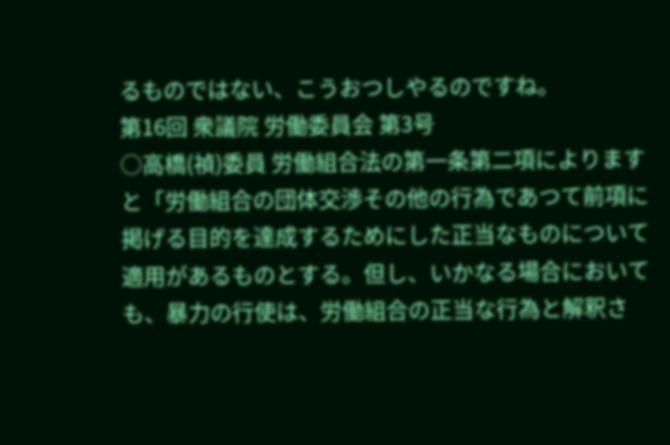るものではない、こうおつしやるのですね。
第16回 衆議院 労働委員会 第3号
○高橋(禎)委員 労働組合法の第一条第二項によりますと「労働組合の団体交渉その他の行為であつて前項に掲げる目的を達成するためにした正当なものについて適用があるものとする。但し、いかなる場合においても、暴力の行使は、労働組合の正当な行為と解釈さ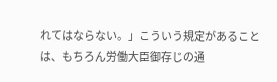れてはならない。」こういう規定があることは、もちろん労働大臣御存じの通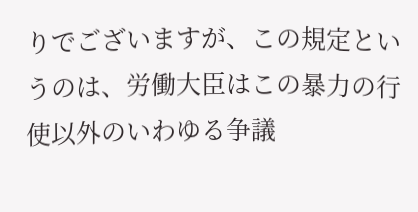りでございますが、この規定というのは、労働大臣はこの暴力の行使以外のいわゆる争議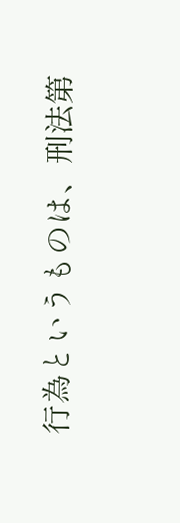行為というものは、刑法第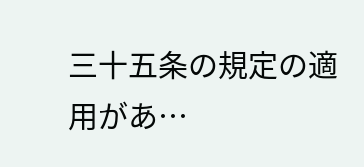三十五条の規定の適用があ…